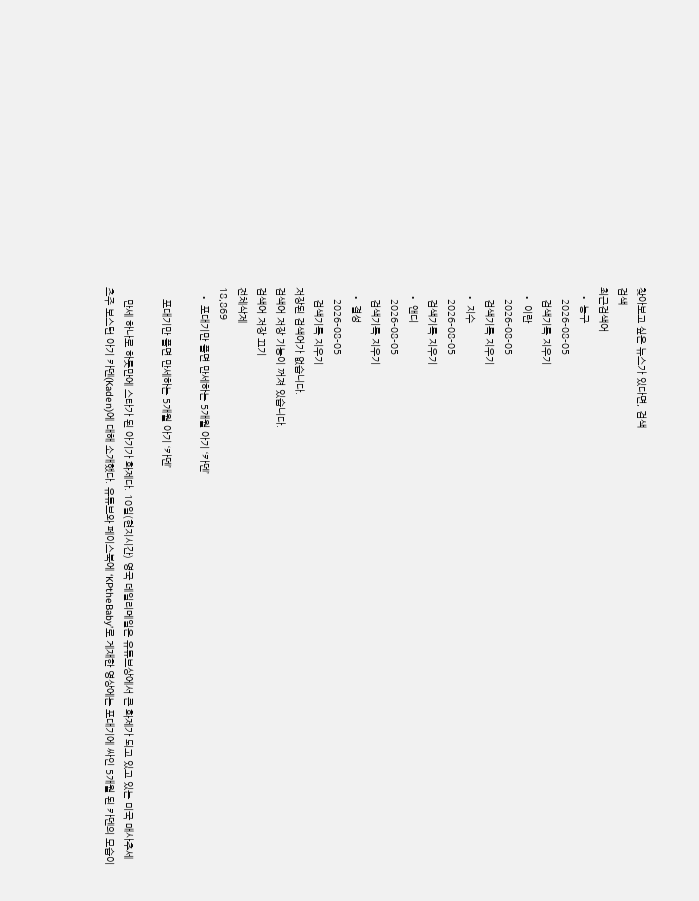찾아보고 싶은 뉴스가 있다면, 검색
검색
최근검색어
  • 농구
    2026-08-05
    검색기록 지우기
  • 이란
    2026-08-05
    검색기록 지우기
  • 지수
    2026-08-05
    검색기록 지우기
  • 앤디
    2026-08-05
    검색기록 지우기
  • 결성
    2026-08-05
    검색기록 지우기
저장된 검색어가 없습니다.
검색어 저장 기능이 꺼져 있습니다.
검색어 저장 끄기
전체삭제
18,869
  • 포대기만 풀면 만세하는 5개월 아기 ‘카덴’

    포대기만 풀면 만세하는 5개월 아기 ‘카덴’

    만세 하나로 하룻만에 스타가 된 아기가 화제다. 10일(현지시간) 영국 데일리메일은 유튜브상에서 큰 화제가 되고 있고 있는 미국 매사추세츠주 보스턴 아기 카덴(Kaden)에 대해 소개했다. 유튜브와 페이스북에 ‘KPtheBaby’로 게재한 영상에는 포대기에 싸인 5개월 된 카덴의 모습이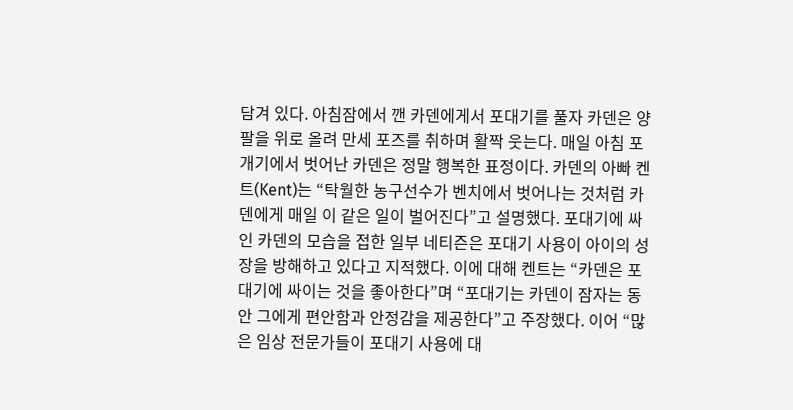담겨 있다. 아침잠에서 깬 카덴에게서 포대기를 풀자 카덴은 양팔을 위로 올려 만세 포즈를 취하며 활짝 웃는다. 매일 아침 포개기에서 벗어난 카덴은 정말 행복한 표정이다. 카덴의 아빠 켄트(Kent)는 “탁월한 농구선수가 벤치에서 벗어나는 것처럼 카덴에게 매일 이 같은 일이 벌어진다”고 설명했다. 포대기에 싸인 카덴의 모습을 접한 일부 네티즌은 포대기 사용이 아이의 성장을 방해하고 있다고 지적했다. 이에 대해 켄트는 “카덴은 포대기에 싸이는 것을 좋아한다”며 “포대기는 카덴이 잠자는 동안 그에게 편안함과 안정감을 제공한다”고 주장했다. 이어 “많은 임상 전문가들이 포대기 사용에 대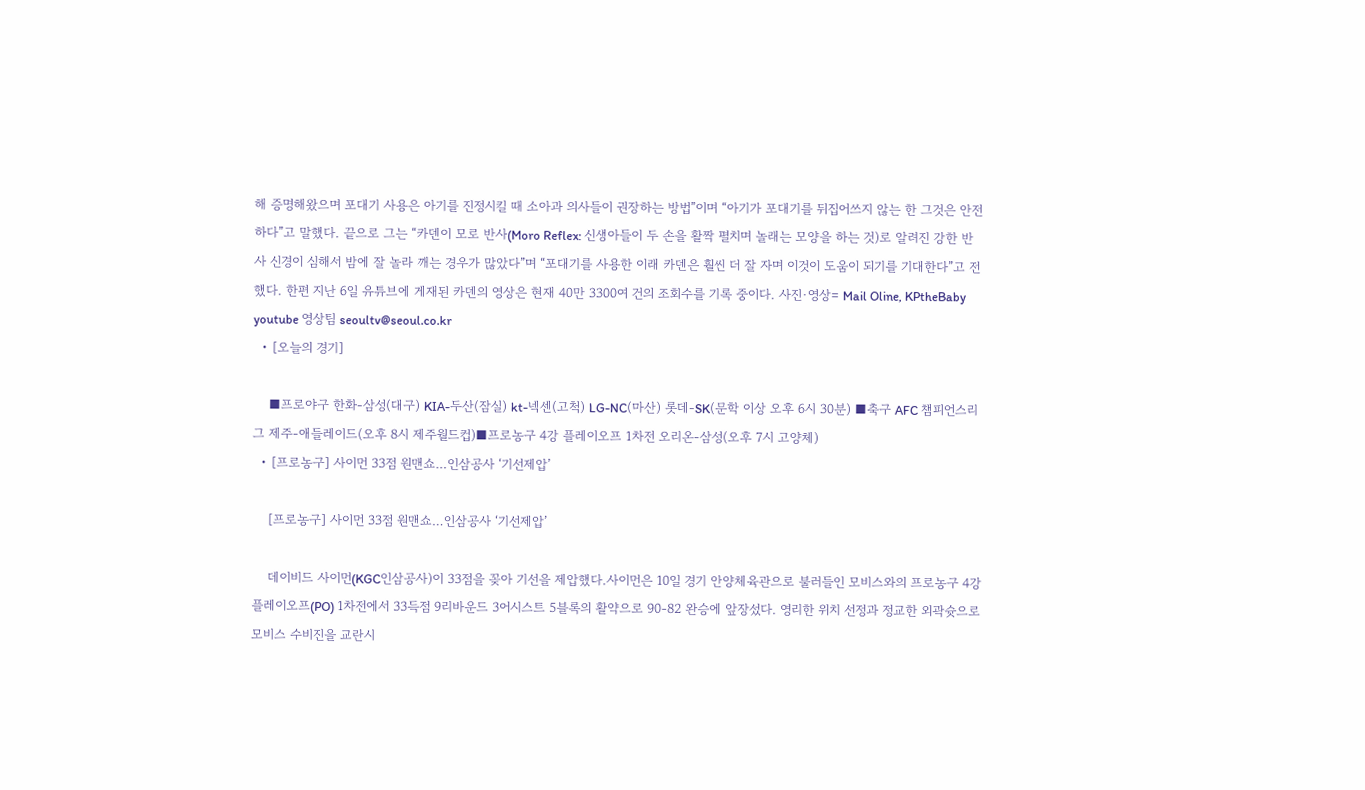해 증명해왔으며 포대기 사용은 아기를 진정시킬 때 소아과 의사들이 권장하는 방법”이며 “아기가 포대기를 뒤집어쓰지 않는 한 그것은 안전하다”고 말했다. 끝으로 그는 “카덴이 모로 반사(Moro Reflex: 신생아들이 두 손을 활짝 펼치며 놀래는 모양을 하는 것)로 알려진 강한 반사 신경이 심해서 밤에 잘 놀라 깨는 경우가 많았다”며 “포대기를 사용한 이래 카덴은 훨씬 더 잘 자며 이것이 도움이 되기를 기대한다”고 전했다. 한편 지난 6일 유튜브에 게재된 카덴의 영상은 현재 40만 3300여 건의 조회수를 기록 중이다. 사진·영상= Mail Oline, KPtheBaby youtube 영상팀 seoultv@seoul.co.kr
  • [오늘의 경기]

    ■프로야구 한화-삼성(대구) KIA-두산(잠실) kt-넥센(고척) LG-NC(마산) 롯데-SK(문학 이상 오후 6시 30분) ■축구 AFC 챔피언스리그 제주-애들레이드(오후 8시 제주월드컵)■프로농구 4강 플레이오프 1차전 오리온-삼성(오후 7시 고양체)
  • [프로농구] 사이먼 33점 원맨쇼…인삼공사 ‘기선제압’

    [프로농구] 사이먼 33점 원맨쇼…인삼공사 ‘기선제압’

    데이비드 사이먼(KGC인삼공사)이 33점을 꽂아 기선을 제압했다.사이먼은 10일 경기 안양체육관으로 불러들인 모비스와의 프로농구 4강 플레이오프(PO) 1차전에서 33득점 9리바운드 3어시스트 5블록의 활약으로 90-82 완승에 앞장섰다. 영리한 위치 선정과 정교한 외곽슛으로 모비스 수비진을 교란시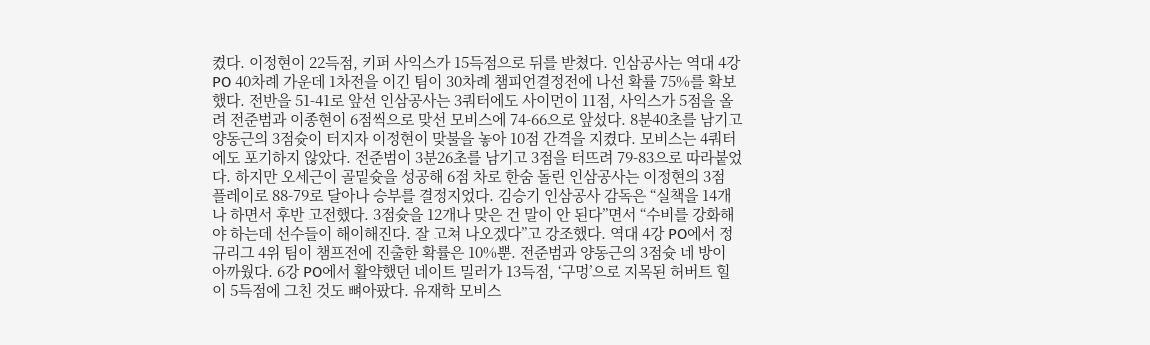켰다. 이정현이 22득점, 키퍼 사익스가 15득점으로 뒤를 받쳤다. 인삼공사는 역대 4강 PO 40차례 가운데 1차전을 이긴 팀이 30차례 챔피언결정전에 나선 확률 75%를 확보했다. 전반을 51-41로 앞선 인삼공사는 3쿼터에도 사이먼이 11점, 사익스가 5점을 올려 전준범과 이종현이 6점씩으로 맞선 모비스에 74-66으로 앞섰다. 8분40초를 남기고 양동근의 3점슛이 터지자 이정현이 맞불을 놓아 10점 간격을 지켰다. 모비스는 4쿼터에도 포기하지 않았다. 전준범이 3분26초를 남기고 3점을 터뜨려 79-83으로 따라붙었다. 하지만 오세근이 골밑슛을 성공해 6점 차로 한숨 돌린 인삼공사는 이정현의 3점 플레이로 88-79로 달아나 승부를 결정지었다. 김승기 인삼공사 감독은 “실책을 14개나 하면서 후반 고전했다. 3점슛을 12개나 맞은 건 말이 안 된다”면서 “수비를 강화해야 하는데 선수들이 해이해진다. 잘 고쳐 나오겠다”고 강조했다. 역대 4강 PO에서 정규리그 4위 팀이 챔프전에 진출한 확률은 10%뿐. 전준범과 양동근의 3점슛 네 방이 아까웠다. 6강 PO에서 활약했던 네이트 밀러가 13득점, ‘구멍’으로 지목된 허버트 힐이 5득점에 그친 것도 뼈아팠다. 유재학 모비스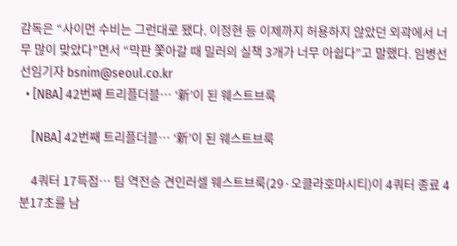감독은 “사이먼 수비는 그런대로 됐다. 이정현 등 이제까지 허용하지 않았던 외곽에서 너무 많이 맞았다”면서 “막판 쫓아갈 때 밀러의 실책 3개가 너무 아쉽다”고 말했다. 임병선 선임기자 bsnim@seoul.co.kr
  • [NBA] 42번째 트리플더블… ‘新’이 된 웨스트브룩

    [NBA] 42번째 트리플더블… ‘新’이 된 웨스트브룩

    4쿼터 17득점… 팀 역전승 견인러셀 웨스트브룩(29·오클라호마시티)이 4쿼터 종료 4분17초를 남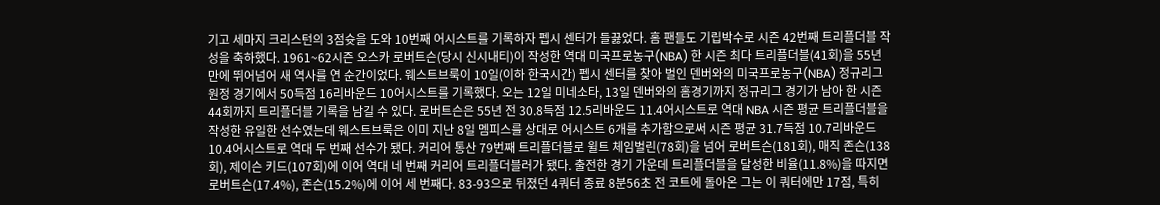기고 세마지 크리스턴의 3점슛을 도와 10번째 어시스트를 기록하자 펩시 센터가 들끓었다. 홈 팬들도 기립박수로 시즌 42번째 트리플더블 작성을 축하했다. 1961~62시즌 오스카 로버트슨(당시 신시내티)이 작성한 역대 미국프로농구(NBA) 한 시즌 최다 트리플더블(41회)을 55년 만에 뛰어넘어 새 역사를 연 순간이었다. 웨스트브룩이 10일(이하 한국시간) 펩시 센터를 찾아 벌인 덴버와의 미국프로농구(NBA) 정규리그 원정 경기에서 50득점 16리바운드 10어시스트를 기록했다. 오는 12일 미네소타, 13일 덴버와의 홈경기까지 정규리그 경기가 남아 한 시즌 44회까지 트리플더블 기록을 남길 수 있다. 로버트슨은 55년 전 30.8득점 12.5리바운드 11.4어시스트로 역대 NBA 시즌 평균 트리플더블을 작성한 유일한 선수였는데 웨스트브룩은 이미 지난 8일 멤피스를 상대로 어시스트 6개를 추가함으로써 시즌 평균 31.7득점 10.7리바운드 10.4어시스트로 역대 두 번째 선수가 됐다. 커리어 통산 79번째 트리플더블로 윌트 체임벌린(78회)을 넘어 로버트슨(181회), 매직 존슨(138회), 제이슨 키드(107회)에 이어 역대 네 번째 커리어 트리플더블러가 됐다. 출전한 경기 가운데 트리플더블을 달성한 비율(11.8%)을 따지면 로버트슨(17.4%), 존슨(15.2%)에 이어 세 번째다. 83-93으로 뒤졌던 4쿼터 종료 8분56초 전 코트에 돌아온 그는 이 쿼터에만 17점, 특히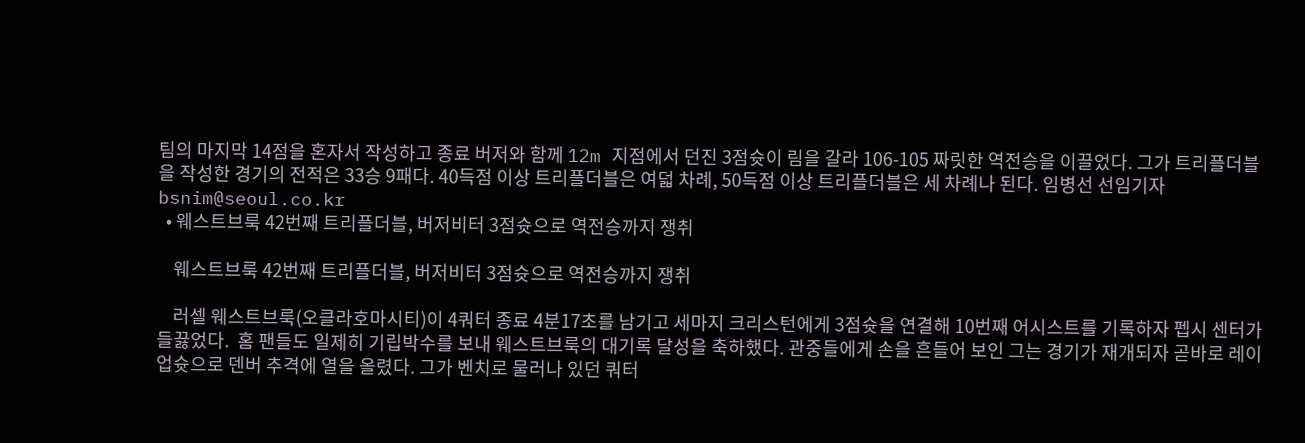팀의 마지막 14점을 혼자서 작성하고 종료 버저와 함께 12m 지점에서 던진 3점슛이 림을 갈라 106-105 짜릿한 역전승을 이끌었다. 그가 트리플더블을 작성한 경기의 전적은 33승 9패다. 40득점 이상 트리플더블은 여덟 차례, 50득점 이상 트리플더블은 세 차례나 된다. 임병선 선임기자 bsnim@seoul.co.kr
  • 웨스트브룩 42번째 트리플더블, 버저비터 3점슛으로 역전승까지 쟁취

    웨스트브룩 42번째 트리플더블, 버저비터 3점슛으로 역전승까지 쟁취

    러셀 웨스트브룩(오클라호마시티)이 4쿼터 종료 4분17초를 남기고 세마지 크리스턴에게 3점슛을 연결해 10번째 어시스트를 기록하자 펩시 센터가 들끓었다.  홈 팬들도 일제히 기립박수를 보내 웨스트브룩의 대기록 달성을 축하했다. 관중들에게 손을 흔들어 보인 그는 경기가 재개되자 곧바로 레이업슛으로 덴버 추격에 열을 올렸다. 그가 벤치로 물러나 있던 쿼터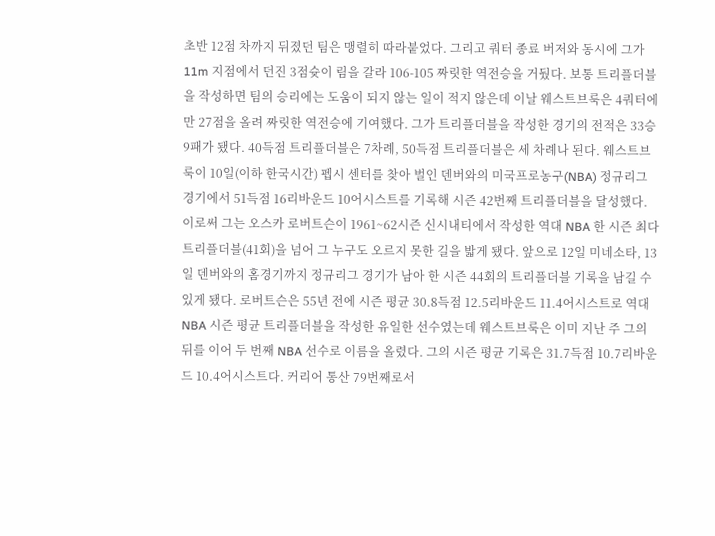초반 12점 차까지 뒤졌던 팀은 맹렬히 따라붙었다. 그리고 쿼터 종료 버저와 동시에 그가 11m 지점에서 던진 3점슛이 림을 갈라 106-105 짜릿한 역전승을 거뒀다. 보통 트리플더블을 작성하면 팀의 승리에는 도움이 되지 않는 일이 적지 않은데 이날 웨스트브룩은 4쿼터에만 27점을 올려 짜릿한 역전승에 기여했다. 그가 트리플더블을 작성한 경기의 전적은 33승9패가 됐다. 40득점 트리플더블은 7차례, 50득점 트리플더블은 세 차례나 된다. 웨스트브룩이 10일(이하 한국시간) 펩시 센터를 찾아 벌인 덴버와의 미국프로농구(NBA) 정규리그 경기에서 51득점 16리바운드 10어시스트를 기록해 시즌 42번째 트리플더블을 달성했다. 이로써 그는 오스카 로버트슨이 1961~62시즌 신시내티에서 작성한 역대 NBA 한 시즌 최다 트리플더블(41회)을 넘어 그 누구도 오르지 못한 길을 밟게 됐다. 앞으로 12일 미네소타, 13일 덴버와의 홈경기까지 정규리그 경기가 남아 한 시즌 44회의 트리플더블 기록을 남길 수 있게 됐다. 로버트슨은 55년 전에 시즌 평균 30.8득점 12.5리바운드 11.4어시스트로 역대 NBA 시즌 평균 트리플더블을 작성한 유일한 선수였는데 웨스트브룩은 이미 지난 주 그의 뒤를 이어 두 번째 NBA 선수로 이름을 올렸다. 그의 시즌 평균 기록은 31.7득점 10.7리바운드 10.4어시스트다. 커리어 통산 79번째로서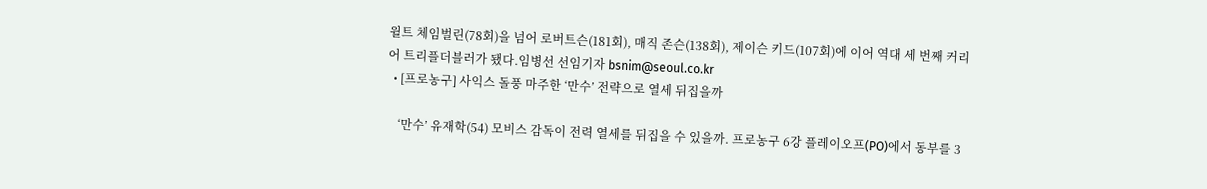윌트 체임벌린(78회)을 넘어 로버트슨(181회), 매직 존슨(138회), 제이슨 키드(107회)에 이어 역대 세 번째 커리어 트리플더블러가 됐다.임병선 선임기자 bsnim@seoul.co.kr
  • [프로농구] 사익스 돌풍 마주한 ‘만수’ 전략으로 열세 뒤집을까

    ‘만수’ 유재학(54) 모비스 감독이 전력 열세를 뒤집을 수 있을까. 프로농구 6강 플레이오프(PO)에서 동부를 3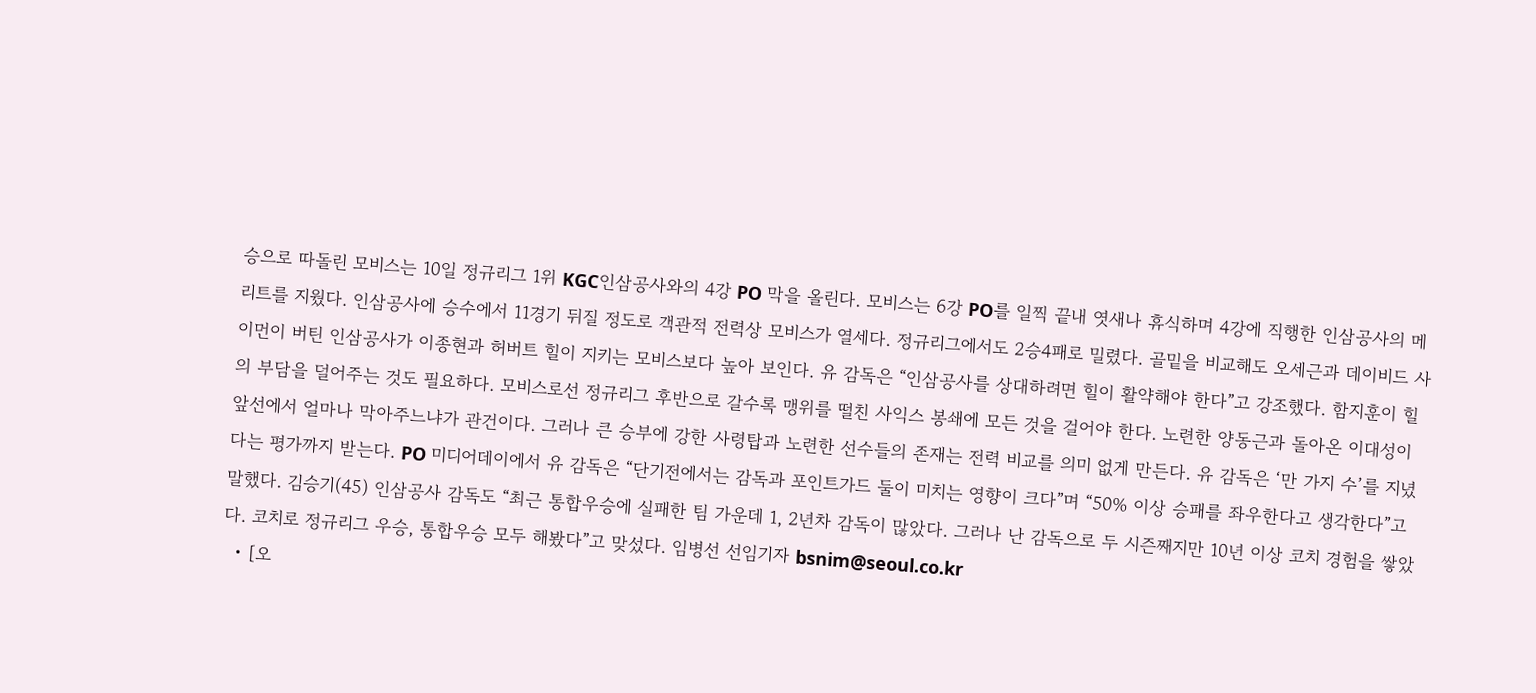승으로 따돌린 모비스는 10일 정규리그 1위 KGC인삼공사와의 4강 PO 막을 올린다. 모비스는 6강 PO를 일찍 끝내 엿새나 휴식하며 4강에 직행한 인삼공사의 메리트를 지웠다. 인삼공사에 승수에서 11경기 뒤질 정도로 객관적 전력상 모비스가 열세다. 정규리그에서도 2승4패로 밀렸다. 골밑을 비교해도 오세근과 데이비드 사이먼이 버틴 인삼공사가 이종현과 허버트 힐이 지키는 모비스보다 높아 보인다. 유 감독은 “인삼공사를 상대하려면 힐이 활약해야 한다”고 강조했다. 함지훈이 힐의 부담을 덜어주는 것도 필요하다. 모비스로선 정규리그 후반으로 갈수록 맹위를 떨친 사익스 봉쇄에 모든 것을 걸어야 한다. 노련한 양동근과 돌아온 이대성이 앞선에서 얼마나 막아주느냐가 관건이다. 그러나 큰 승부에 강한 사령탑과 노련한 선수들의 존재는 전력 비교를 의미 없게 만든다. 유 감독은 ‘만 가지 수’를 지녔다는 평가까지 받는다. PO 미디어데이에서 유 감독은 “단기전에서는 감독과 포인트가드 둘이 미치는 영향이 크다”며 “50% 이상 승패를 좌우한다고 생각한다”고 말했다. 김승기(45) 인삼공사 감독도 “최근 통합우승에 실패한 팀 가운데 1, 2년차 감독이 많았다. 그러나 난 감독으로 두 시즌째지만 10년 이상 코치 경험을 쌓았다. 코치로 정규리그 우승, 통합우승 모두 해봤다”고 맞섰다. 임병선 선임기자 bsnim@seoul.co.kr
  • [오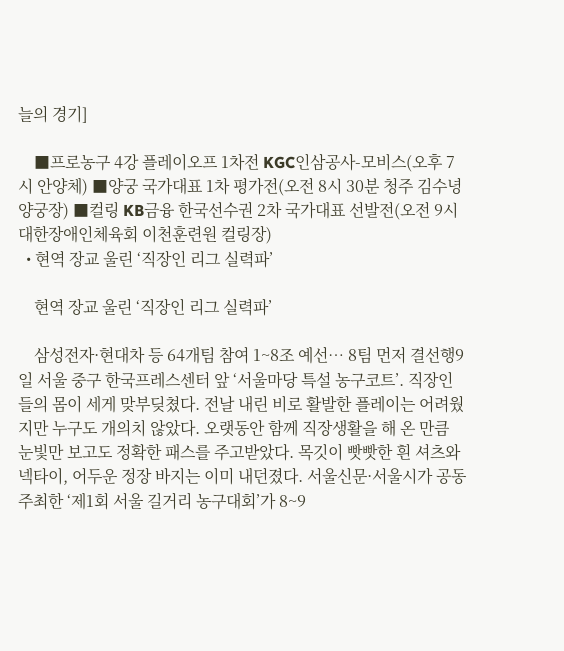늘의 경기]

    ■프로농구 4강 플레이오프 1차전 KGC인삼공사-모비스(오후 7시 안양체) ■양궁 국가대표 1차 평가전(오전 8시 30분 청주 김수녕양궁장) ■컬링 KB금융 한국선수권 2차 국가대표 선발전(오전 9시 대한장애인체육회 이천훈련원 컬링장)
  • 현역 장교 울린 ‘직장인 리그 실력파’

    현역 장교 울린 ‘직장인 리그 실력파’

    삼성전자·현대차 등 64개팀 참여 1~8조 예선… 8팀 먼저 결선행9일 서울 중구 한국프레스센터 앞 ‘서울마당 특설 농구코트’. 직장인들의 몸이 세게 맞부딪쳤다. 전날 내린 비로 활발한 플레이는 어려웠지만 누구도 개의치 않았다. 오랫동안 함께 직장생활을 해 온 만큼 눈빛만 보고도 정확한 패스를 주고받았다. 목깃이 빳빳한 흰 셔츠와 넥타이, 어두운 정장 바지는 이미 내던졌다. 서울신문·서울시가 공동주최한 ‘제1회 서울 길거리 농구대회’가 8~9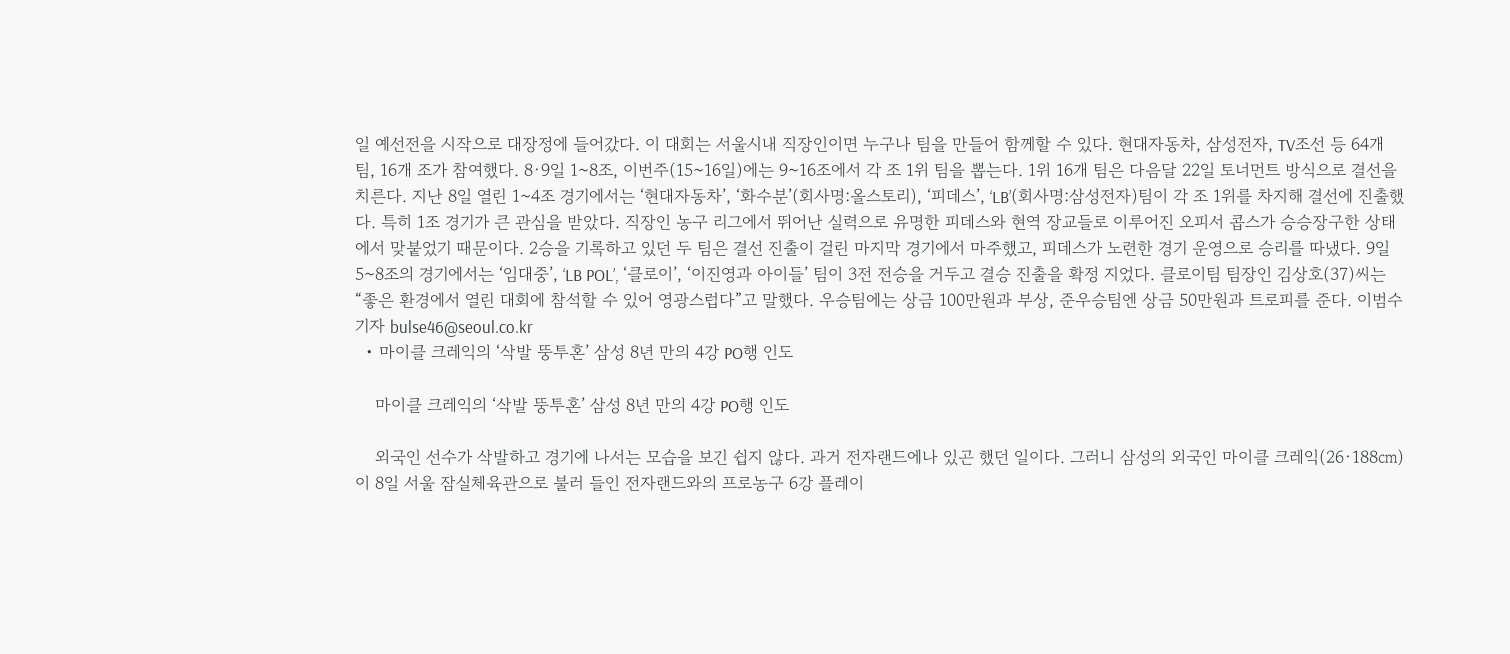일 예선전을 시작으로 대장정에 들어갔다. 이 대회는 서울시내 직장인이면 누구나 팀을 만들어 함께할 수 있다. 현대자동차, 삼성전자, TV조선 등 64개 팀, 16개 조가 참여했다. 8·9일 1~8조, 이번주(15~16일)에는 9~16조에서 각 조 1위 팀을 뽑는다. 1위 16개 팀은 다음달 22일 토너먼트 방식으로 결선을 치른다. 지난 8일 열린 1~4조 경기에서는 ‘현대자동차’, ‘화수분’(회사명:올스토리), ‘피데스’, ‘LB’(회사명:삼성전자)팀이 각 조 1위를 차지해 결선에 진출했다. 특히 1조 경기가 큰 관심을 받았다. 직장인 농구 리그에서 뛰어난 실력으로 유명한 피데스와 현역 장교들로 이루어진 오피서 콥스가 승승장구한 상태에서 맞붙었기 때문이다. 2승을 기록하고 있던 두 팀은 결선 진출이 걸린 마지막 경기에서 마주했고, 피데스가 노련한 경기 운영으로 승리를 따냈다. 9일 5~8조의 경기에서는 ‘임대중’, ‘LB POL’, ‘클로이’, ‘이진영과 아이들’ 팀이 3전 전승을 거두고 결승 진출을 확정 지었다. 클로이팀 팀장인 김상호(37)씨는 “좋은 환경에서 열린 대회에 참석할 수 있어 영광스럽다”고 말했다. 우승팀에는 상금 100만원과 부상, 준우승팀엔 상금 50만원과 트로피를 준다. 이범수 기자 bulse46@seoul.co.kr
  • 마이클 크레익의 ‘삭발 뚱투혼’ 삼성 8년 만의 4강 PO행 인도

    마이클 크레익의 ‘삭발 뚱투혼’ 삼성 8년 만의 4강 PO행 인도

    외국인 선수가 삭발하고 경기에 나서는 모습을 보긴 쉽지 않다. 과거 전자랜드에나 있곤 했던 일이다. 그러니 삼성의 외국인 마이클 크레익(26·188㎝)이 8일 서울 잠실체육관으로 불러 들인 전자랜드와의 프로농구 6강 플레이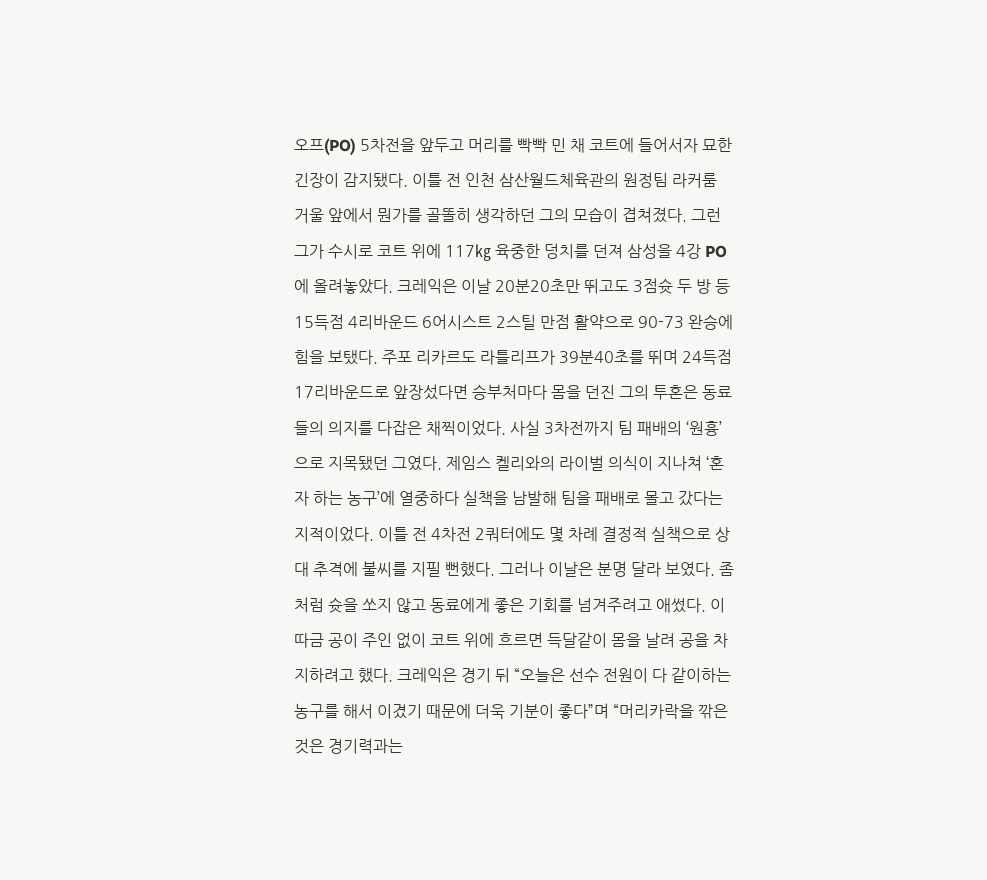오프(PO) 5차전을 앞두고 머리를 빡빡 민 채 코트에 들어서자 묘한 긴장이 감지됐다. 이틀 전 인천 삼산월드체육관의 원정팀 라커룸 거울 앞에서 뭔가를 골똘히 생각하던 그의 모습이 겹쳐졌다. 그런 그가 수시로 코트 위에 117㎏ 육중한 덩치를 던져 삼성을 4강 PO에 올려놓았다. 크레익은 이날 20분20초만 뛰고도 3점슛 두 방 등 15득점 4리바운드 6어시스트 2스틸 만점 활약으로 90-73 완승에 힘을 보탰다. 주포 리카르도 라틀리프가 39분40초를 뛰며 24득점 17리바운드로 앞장섰다면 승부처마다 몸을 던진 그의 투혼은 동료들의 의지를 다잡은 채찍이었다. 사실 3차전까지 팀 패배의 ‘원흉’으로 지목됐던 그였다. 제임스 켈리와의 라이벌 의식이 지나쳐 ‘혼자 하는 농구’에 열중하다 실책을 남발해 팀을 패배로 몰고 갔다는 지적이었다. 이틀 전 4차전 2쿼터에도 몇 차례 결정적 실책으로 상대 추격에 불씨를 지필 뻔했다. 그러나 이날은 분명 달라 보였다. 좀처럼 슛을 쏘지 않고 동료에게 좋은 기회를 넘겨주려고 애썼다. 이따금 공이 주인 없이 코트 위에 흐르면 득달같이 몸을 날려 공을 차지하려고 했다. 크레익은 경기 뒤 “오늘은 선수 전원이 다 같이하는 농구를 해서 이겼기 때문에 더욱 기분이 좋다”며 “머리카락을 깎은 것은 경기력과는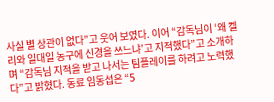사실 별 상관이 없다”고 웃어 보였다. 이어 “감독님이 ‘왜 켈리와 일대일 농구에 신경을 쓰느냐’고 지적했다”고 소개하며 “감독님 지적을 받고 나서는 팀플레이를 하려고 노력했다”고 밝혔다. 동료 임동섭은 “5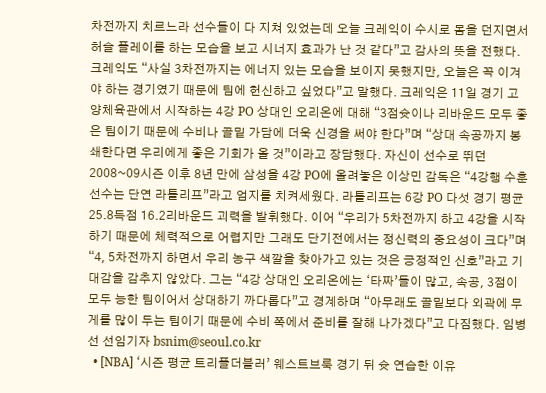차전까지 치르느라 선수들이 다 지쳐 있었는데 오늘 크레익이 수시로 몸을 던지면서 허슬 플레이를 하는 모습을 보고 시너지 효과가 난 것 같다”고 감사의 뜻을 전했다. 크레익도 “사실 3차전까지는 에너지 있는 모습을 보이지 못했지만, 오늘은 꼭 이겨야 하는 경기였기 때문에 팀에 헌신하고 싶었다”고 말했다. 크레익은 11일 경기 고양체육관에서 시작하는 4강 PO 상대인 오리온에 대해 “3점슛이나 리바운드 모두 좋은 팀이기 때문에 수비나 골밑 가담에 더욱 신경을 써야 한다”며 “상대 속공까지 봉쇄한다면 우리에게 좋은 기회가 올 것”이라고 장담했다. 자신이 선수로 뛰던 2008~09시즌 이후 8년 만에 삼성을 4강 PO에 올려놓은 이상민 감독은 “4강행 수훈 선수는 단연 라틀리프”라고 엄지를 치켜세웠다. 라틀리프는 6강 PO 다섯 경기 평균 25.8득점 16.2리바운드 괴력을 발휘했다. 이어 “우리가 5차전까지 하고 4강을 시작하기 때문에 체력적으로 어렵지만 그래도 단기전에서는 정신력의 중요성이 크다”며 “4, 5차전까지 하면서 우리 농구 색깔을 찾아가고 있는 것은 긍정적인 신호”라고 기대감을 감추지 않았다. 그는 “4강 상대인 오리온에는 ‘타짜’들이 많고, 속공, 3점이 모두 능한 팀이어서 상대하기 까다롭다”고 경계하며 “아무래도 골밑보다 외곽에 무게를 많이 두는 팀이기 때문에 수비 쪽에서 준비를 잘해 나가겠다”고 다짐했다. 임병선 선임기자 bsnim@seoul.co.kr
  • [NBA] ‘시즌 평균 트리플더블러’ 웨스트브룩 경기 뒤 슛 연습한 이유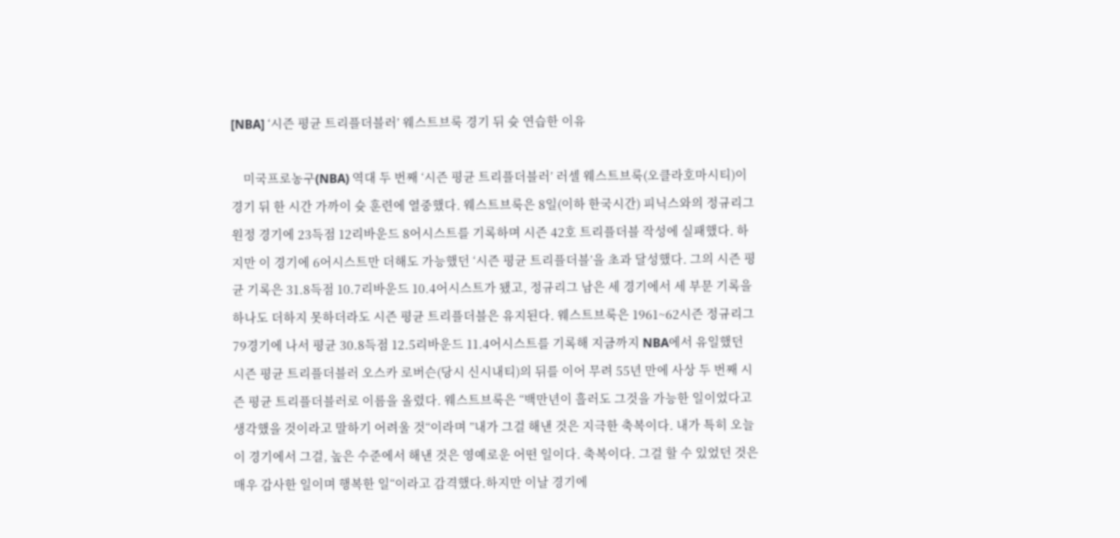[NBA] ‘시즌 평균 트리플더블러’ 웨스트브룩 경기 뒤 슛 연습한 이유

    미국프로농구(NBA) 역대 두 번째 ‘시즌 평균 트리플더블러’ 러셀 웨스트브룩(오클라호마시티)이 경기 뒤 한 시간 가까이 슛 훈련에 열중했다. 웨스트브룩은 8일(이하 한국시간) 피닉스와의 정규리그 원정 경기에 23득점 12리바운드 8어시스트를 기록하며 시즌 42호 트리플더블 작성에 실패했다. 하지만 이 경기에 6어시스트만 더해도 가능했던 ‘시즌 평균 트리플더블’을 초과 달성했다. 그의 시즌 평균 기록은 31.8득점 10.7리바운드 10.4어시스트가 됐고, 정규리그 남은 세 경기에서 세 부문 기록을 하나도 더하지 못하더라도 시즌 평균 트리플더블은 유지된다. 웨스트브룩은 1961~62시즌 정규리그 79경기에 나서 평균 30.8득점 12.5리바운드 11.4어시스트를 기록해 지금까지 NBA에서 유일했던 시즌 평균 트리플더블러 오스카 로버슨(당시 신시내티)의 뒤를 이어 무려 55년 만에 사상 두 번째 시즌 평균 트리플더블러로 이름을 올렸다. 웨스트브룩은 “백만년이 흘러도 그것을 가능한 일이었다고 생각했을 것이라고 말하기 어려울 것“이라며 ”내가 그걸 해낸 것은 지극한 축복이다. 내가 특히 오늘 이 경기에서 그걸, 높은 수준에서 해낸 것은 영예로운 어떤 일이다. 축복이다. 그걸 할 수 있었던 것은 매우 감사한 일이며 행복한 일“이라고 감격했다.하지만 이날 경기에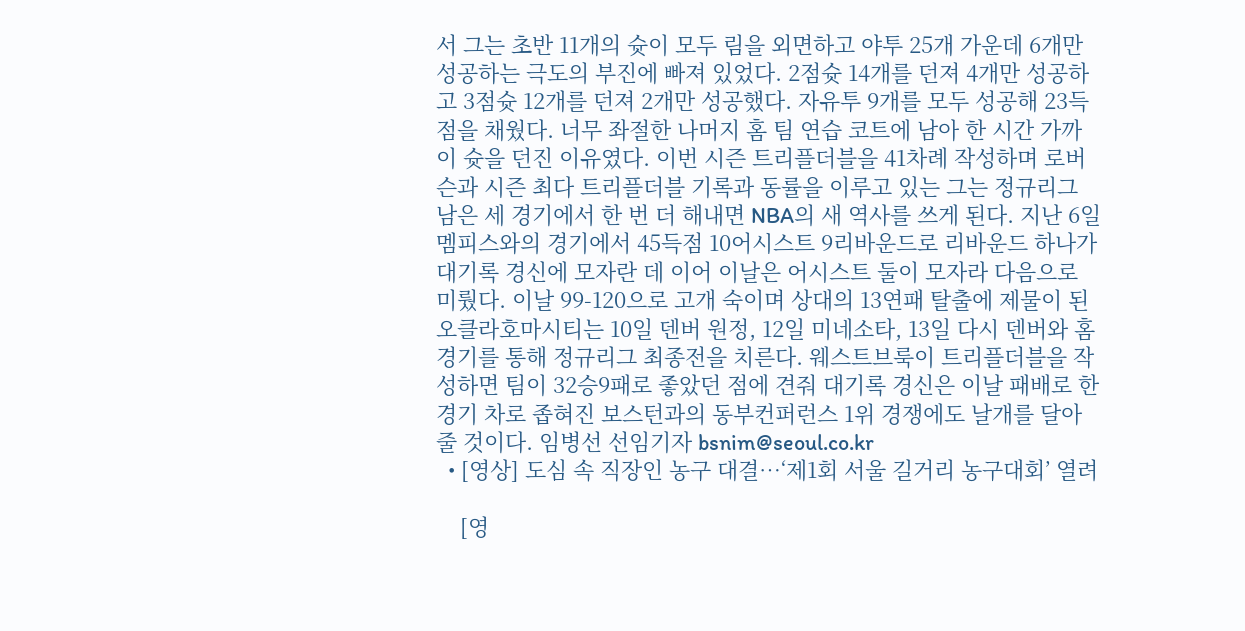서 그는 초반 11개의 슛이 모두 림을 외면하고 야투 25개 가운데 6개만 성공하는 극도의 부진에 빠져 있었다. 2점슛 14개를 던져 4개만 성공하고 3점슛 12개를 던져 2개만 성공했다. 자유투 9개를 모두 성공해 23득점을 채웠다. 너무 좌절한 나머지 홈 팀 연습 코트에 남아 한 시간 가까이 슛을 던진 이유였다. 이번 시즌 트리플더블을 41차례 작성하며 로버슨과 시즌 최다 트리플더블 기록과 동률을 이루고 있는 그는 정규리그 남은 세 경기에서 한 번 더 해내면 NBA의 새 역사를 쓰게 된다. 지난 6일 멤피스와의 경기에서 45득점 10어시스트 9리바운드로 리바운드 하나가 대기록 경신에 모자란 데 이어 이날은 어시스트 둘이 모자라 다음으로 미뤘다. 이날 99-120으로 고개 숙이며 상대의 13연패 탈출에 제물이 된 오클라호마시티는 10일 덴버 원정, 12일 미네소타, 13일 다시 덴버와 홈 경기를 통해 정규리그 최종전을 치른다. 웨스트브룩이 트리플더블을 작성하면 팀이 32승9패로 좋았던 점에 견줘 대기록 경신은 이날 패배로 한 경기 차로 좁혀진 보스턴과의 동부컨퍼런스 1위 경쟁에도 날개를 달아줄 것이다. 임병선 선임기자 bsnim@seoul.co.kr
  • [영상] 도심 속 직장인 농구 대결…‘제1회 서울 길거리 농구대회’ 열려

    [영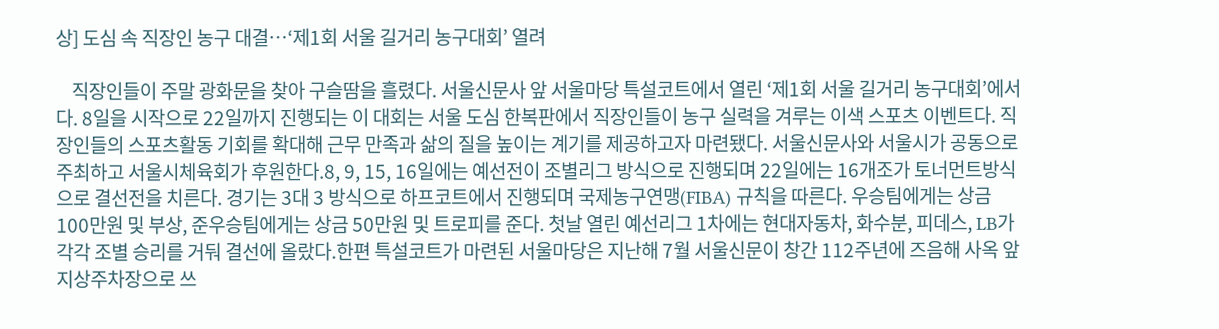상] 도심 속 직장인 농구 대결…‘제1회 서울 길거리 농구대회’ 열려

    직장인들이 주말 광화문을 찾아 구슬땀을 흘렸다. 서울신문사 앞 서울마당 특설코트에서 열린 ‘제1회 서울 길거리 농구대회’에서다. 8일을 시작으로 22일까지 진행되는 이 대회는 서울 도심 한복판에서 직장인들이 농구 실력을 겨루는 이색 스포츠 이벤트다. 직장인들의 스포츠활동 기회를 확대해 근무 만족과 삶의 질을 높이는 계기를 제공하고자 마련됐다. 서울신문사와 서울시가 공동으로 주최하고 서울시체육회가 후원한다.8, 9, 15, 16일에는 예선전이 조별리그 방식으로 진행되며 22일에는 16개조가 토너먼트방식으로 결선전을 치른다. 경기는 3대 3 방식으로 하프코트에서 진행되며 국제농구연맹(FIBA) 규칙을 따른다. 우승팀에게는 상금 100만원 및 부상, 준우승팀에게는 상금 50만원 및 트로피를 준다. 첫날 열린 예선리그 1차에는 현대자동차, 화수분, 피데스, LB가 각각 조별 승리를 거둬 결선에 올랐다.한편 특설코트가 마련된 서울마당은 지난해 7월 서울신문이 창간 112주년에 즈음해 사옥 앞 지상주차장으로 쓰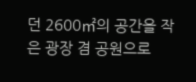던 2600㎡의 공간을 작은 광장 겸 공원으로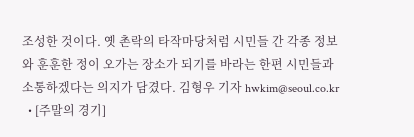조성한 것이다. 옛 촌락의 타작마당처럼 시민들 간 각종 정보와 훈훈한 정이 오가는 장소가 되기를 바라는 한편 시민들과 소통하겠다는 의지가 담겼다. 김형우 기자 hwkim@seoul.co.kr
  • [주말의 경기]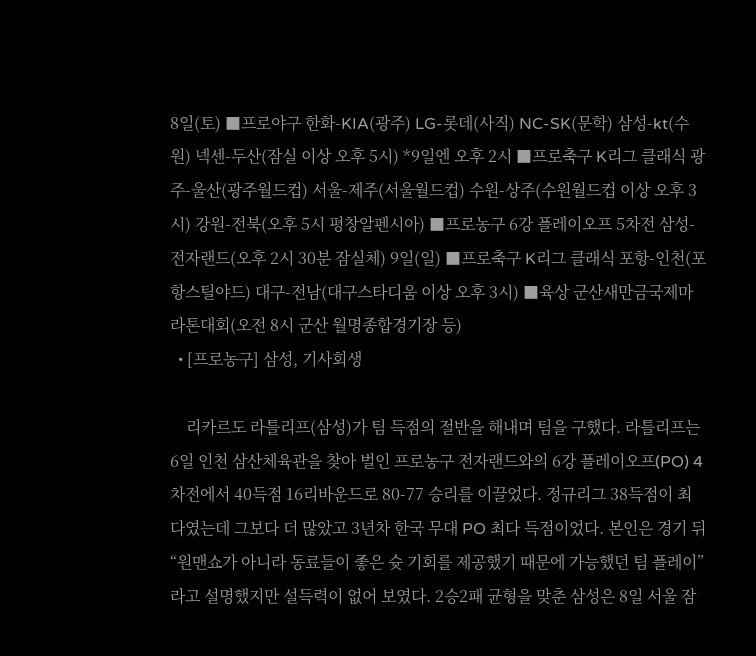8일(토) ■프로야구 한화-KIA(광주) LG-롯데(사직) NC-SK(문학) 삼성-kt(수원) 넥센-두산(잠실 이상 오후 5시) *9일엔 오후 2시 ■프로축구 K리그 클래식 광주-울산(광주월드컵) 서울-제주(서울월드컵) 수원-상주(수원월드컵 이상 오후 3시) 강원-전북(오후 5시 평창알펜시아) ■프로농구 6강 플레이오프 5차전 삼성-전자랜드(오후 2시 30분 잠실체) 9일(일) ■프로축구 K리그 클래식 포항-인천(포항스틸야드) 대구-전남(대구스타디움 이상 오후 3시) ■육상 군산새만금국제마라톤대회(오전 8시 군산 월명종합경기장 등)
  • [프로농구] 삼성, 기사회생

    리카르도 라틀리프(삼성)가 팀 득점의 절반을 해내며 팀을 구했다. 라틀리프는 6일 인천 삼산체육관을 찾아 벌인 프로농구 전자랜드와의 6강 플레이오프(PO) 4차전에서 40득점 16리바운드로 80-77 승리를 이끌었다. 정규리그 38득점이 최다였는데 그보다 더 많았고 3년차 한국 무대 PO 최다 득점이었다. 본인은 경기 뒤 “원맨쇼가 아니라 동료들이 좋은 슛 기회를 제공했기 때문에 가능했던 팀 플레이”라고 설명했지만 설득력이 없어 보였다. 2승2패 균형을 맞춘 삼성은 8일 서울 잠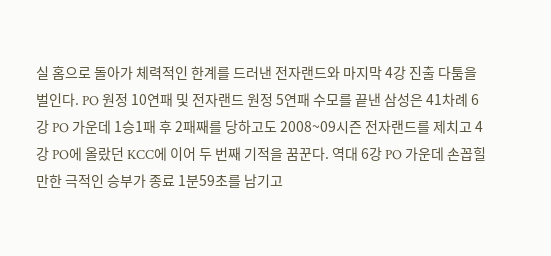실 홈으로 돌아가 체력적인 한계를 드러낸 전자랜드와 마지막 4강 진출 다툼을 벌인다. PO 원정 10연패 및 전자랜드 원정 5연패 수모를 끝낸 삼성은 41차례 6강 PO 가운데 1승1패 후 2패째를 당하고도 2008~09시즌 전자랜드를 제치고 4강 PO에 올랐던 KCC에 이어 두 번째 기적을 꿈꾼다. 역대 6강 PO 가운데 손꼽힐 만한 극적인 승부가 종료 1분59초를 남기고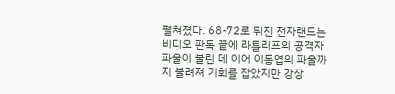펼쳐졌다. 68-72로 뒤진 전자랜드는 비디오 판독 끝에 라틀리프의 공격자 파울이 불린 데 이어 이동엽의 파울까지 불려져 기회를 잡았지만 강상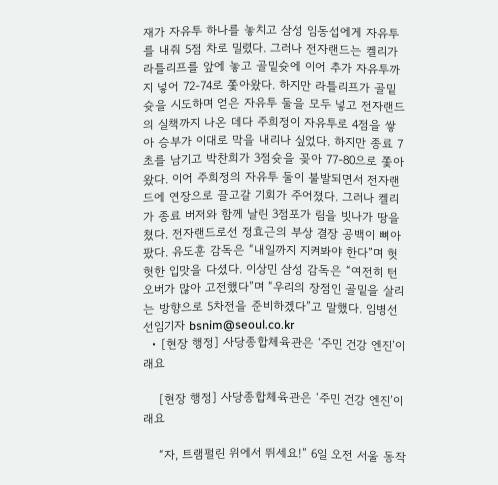재가 자유투 하나를 놓치고 삼성 임동섭에게 자유투를 내줘 5점 차로 밀렸다. 그러나 전자랜드는 켈리가 라틀리프를 앞에 놓고 골밑슛에 이어 추가 자유투까지 넣어 72-74로 쫓아왔다. 하지만 라틀리프가 골밑슛을 시도하며 얻은 자유투 둘을 모두 넣고 전자랜드의 실책까지 나온 데다 주희정이 자유투로 4점을 쌓아 승부가 이대로 막을 내리나 싶었다. 하지만 종료 7초를 남기고 박찬희가 3점슛을 꽂아 77-80으로 쫓아왔다. 이어 주희정의 자유투 둘이 불발되면서 전자랜드에 연장으로 끌고갈 기회가 주어졌다. 그러나 켈리가 종료 버저와 함께 날린 3점포가 림을 빗나가 땅을 쳤다. 전자랜드로선 정효근의 부상 결장 공백이 뼈아팠다. 유도훈 감독은 “내일까지 지켜봐야 한다”며 헛헛한 입맛을 다셨다. 이상민 삼성 감독은 “여전히 턴오버가 많아 고전했다”며 “우리의 장점인 골밑을 살리는 방향으로 5차전을 준비하겠다”고 말했다. 임병선 선임기자 bsnim@seoul.co.kr
  • [현장 행정] 사당종합체육관은 ‘주민 건강 엔진’이래요

    [현장 행정] 사당종합체육관은 ‘주민 건강 엔진’이래요

    “자, 트램펄린 위에서 뛰세요!” 6일 오전 서울 동작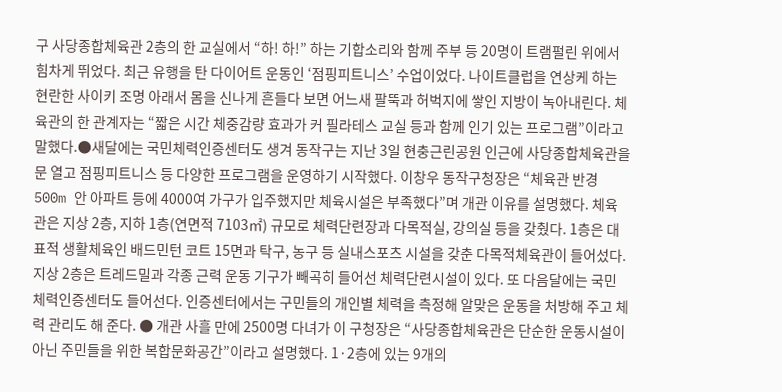구 사당종합체육관 2층의 한 교실에서 “하! 하!” 하는 기합소리와 함께 주부 등 20명이 트램펄린 위에서 힘차게 뛰었다. 최근 유행을 탄 다이어트 운동인 ‘점핑피트니스’ 수업이었다. 나이트클럽을 연상케 하는 현란한 사이키 조명 아래서 몸을 신나게 흔들다 보면 어느새 팔뚝과 허벅지에 쌓인 지방이 녹아내린다. 체육관의 한 관계자는 “짧은 시간 체중감량 효과가 커 필라테스 교실 등과 함께 인기 있는 프로그램”이라고 말했다.●새달에는 국민체력인증센터도 생겨 동작구는 지난 3일 현충근린공원 인근에 사당종합체육관을 문 열고 점핑피트니스 등 다양한 프로그램을 운영하기 시작했다. 이창우 동작구청장은 “체육관 반경 500m 안 아파트 등에 4000여 가구가 입주했지만 체육시설은 부족했다”며 개관 이유를 설명했다. 체육관은 지상 2층, 지하 1층(연면적 7103㎡) 규모로 체력단련장과 다목적실, 강의실 등을 갖췄다. 1층은 대표적 생활체육인 배드민턴 코트 15면과 탁구, 농구 등 실내스포츠 시설을 갖춘 다목적체육관이 들어섰다. 지상 2층은 트레드밀과 각종 근력 운동 기구가 빼곡히 들어선 체력단련시설이 있다. 또 다음달에는 국민체력인증센터도 들어선다. 인증센터에서는 구민들의 개인별 체력을 측정해 알맞은 운동을 처방해 주고 체력 관리도 해 준다. ● 개관 사흘 만에 2500명 다녀가 이 구청장은 “사당종합체육관은 단순한 운동시설이 아닌 주민들을 위한 복합문화공간”이라고 설명했다. 1·2층에 있는 9개의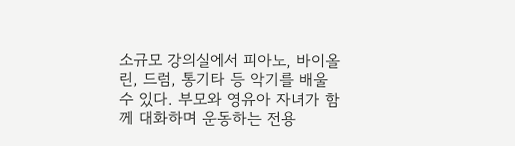소규모 강의실에서 피아노, 바이올린, 드럼, 통기타 등 악기를 배울 수 있다. 부모와 영유아 자녀가 함께 대화하며 운동하는 전용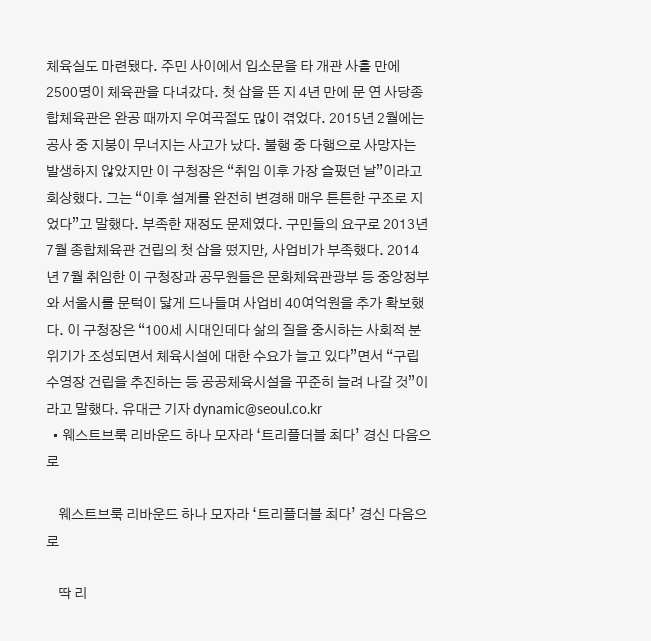체육실도 마련됐다. 주민 사이에서 입소문을 타 개관 사흘 만에 2500명이 체육관을 다녀갔다. 첫 삽을 뜬 지 4년 만에 문 연 사당종합체육관은 완공 때까지 우여곡절도 많이 겪었다. 2015년 2월에는 공사 중 지붕이 무너지는 사고가 났다. 불행 중 다행으로 사망자는 발생하지 않았지만 이 구청장은 “취임 이후 가장 슬펐던 날”이라고 회상했다. 그는 “이후 설계를 완전히 변경해 매우 튼튼한 구조로 지었다”고 말했다. 부족한 재정도 문제였다. 구민들의 요구로 2013년 7월 종합체육관 건립의 첫 삽을 떴지만, 사업비가 부족했다. 2014년 7월 취임한 이 구청장과 공무원들은 문화체육관광부 등 중앙정부와 서울시를 문턱이 닳게 드나들며 사업비 40여억원을 추가 확보했다. 이 구청장은 “100세 시대인데다 삶의 질을 중시하는 사회적 분위기가 조성되면서 체육시설에 대한 수요가 늘고 있다”면서 “구립 수영장 건립을 추진하는 등 공공체육시설을 꾸준히 늘려 나갈 것”이라고 말했다. 유대근 기자 dynamic@seoul.co.kr
  • 웨스트브룩 리바운드 하나 모자라 ‘트리플더블 최다’ 경신 다음으로

    웨스트브룩 리바운드 하나 모자라 ‘트리플더블 최다’ 경신 다음으로

    딱 리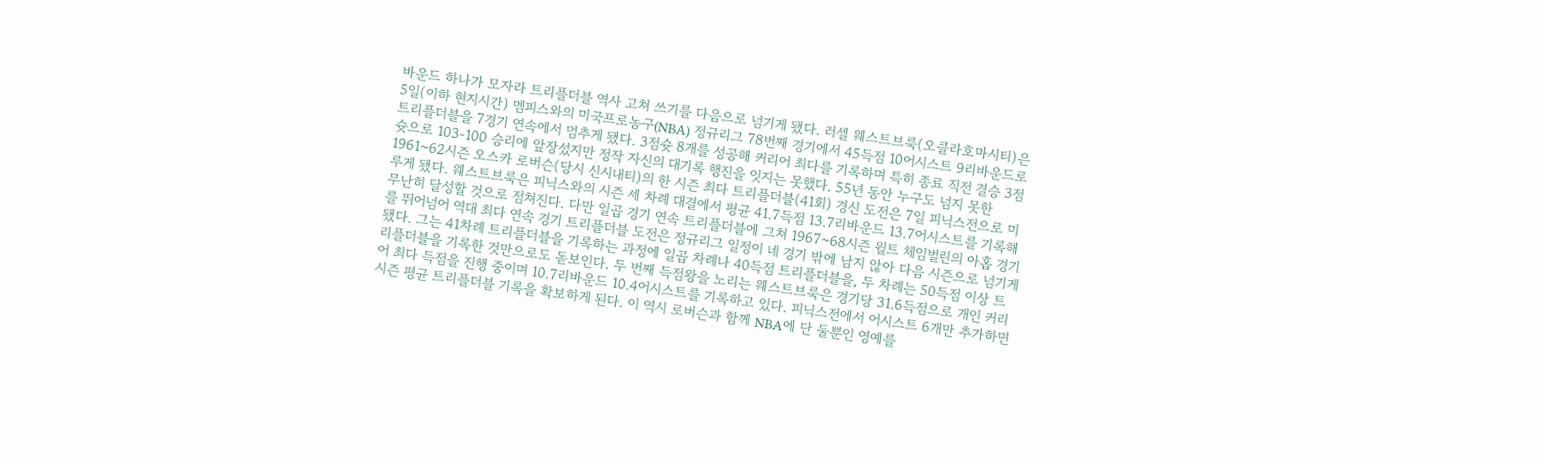바운드 하나가 모자라 트리플더블 역사 고쳐 쓰기를 다음으로 넘기게 됐다. 러셀 웨스트브룩(오클라호마시티)은 5일(이하 현지시간) 멤피스와의 미국프로농구(NBA) 정규리그 78번째 경기에서 45득점 10어시스트 9리바운드로 트리플더블을 7경기 연속에서 멈추게 됐다. 3점슛 8개를 성공해 커리어 최다를 기록하며 특히 종료 직전 결승 3점슛으로 103-100 승리에 앞장섰지만 정작 자신의 대기록 행진을 잇지는 못했다. 55년 동안 누구도 넘지 못한 1961~62시즌 오스카 로버슨(당시 신시내티)의 한 시즌 최다 트리플더블(41회) 경신 도전은 7일 피닉스전으로 미루게 됐다. 웨스트브룩은 피닉스와의 시즌 세 차례 대결에서 평균 41.7득점 13.7리바운드 13.7어시스트를 기록해 무난히 달성할 것으로 점쳐진다. 다만 일곱 경기 연속 트리플더블에 그쳐 1967~68시즌 윌트 체임벌린의 아홉 경기를 뛰어넘어 역대 최다 연속 경기 트리플더블 도전은 정규리그 일정이 네 경기 밖에 남지 않아 다음 시즌으로 넘기게 됐다. 그는 41차례 트리플더블을 기록하는 과정에 일곱 차례나 40득점 트리플더블을, 두 차례는 50득점 이상 트리플더블을 기록한 것만으로도 돋보인다. 두 번째 득점왕을 노리는 웨스트브룩은 경기당 31.6득점으로 개인 커리어 최다 득점을 진행 중이며 10.7리바운드 10.4어시스트를 기록하고 있다. 피닉스전에서 어시스트 6개만 추가하면 시즌 평균 트리플더블 기록을 확보하게 된다. 이 역시 로버슨과 함께 NBA에 단 둘뿐인 영예를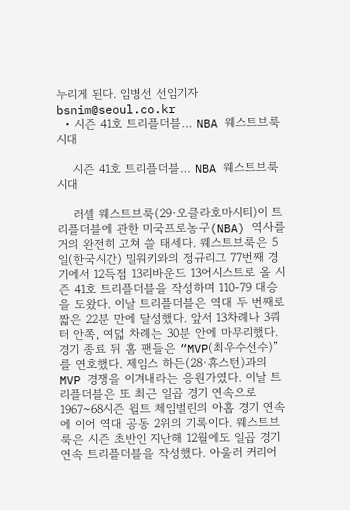누리게 된다. 임병선 선임기자 bsnim@seoul.co.kr
  • 시즌 41호 트리플더블… NBA 웨스트브룩 시대

    시즌 41호 트리플더블… NBA 웨스트브룩 시대

    러셀 웨스트브룩(29·오클라호마시티)이 트리플더블에 관한 미국프로농구(NBA) 역사를 거의 완전히 고쳐 쓸 태세다. 웨스트브룩은 5일(한국시간) 밀워키와의 정규리그 77번째 경기에서 12득점 13리바운드 13어시스트로 올 시즌 41호 트리플더블을 작성하며 110-79 대승을 도왔다. 이날 트리플더블은 역대 두 번째로 짧은 22분 만에 달성했다. 앞서 13차례나 3쿼터 안쪽, 여덟 차례는 30분 안에 마무리했다. 경기 종료 뒤 홈 팬들은 “MVP(최우수선수)”를 연호했다. 제임스 하든(28·휴스턴)과의 MVP 경쟁을 이겨내라는 응원가였다. 이날 트리플더블은 또 최근 일곱 경기 연속으로 1967~68시즌 윌트 체임벌린의 아홉 경기 연속에 이어 역대 공동 2위의 기록이다. 웨스트브룩은 시즌 초반인 지난해 12월에도 일곱 경기 연속 트리플더블을 작성했다. 아울러 커리어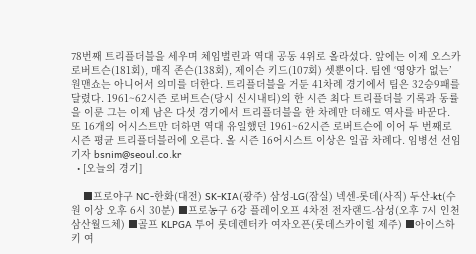78번째 트리플더블을 세우며 체임벌린과 역대 공동 4위로 올라섰다. 앞에는 이제 오스카 로버트슨(181회), 매직 존슨(138회), 제이슨 키드(107회) 셋뿐이다. 팀엔 ‘영양가 없는’ 원맨쇼는 아니어서 의미를 더한다. 트리플더블을 거둔 41차례 경기에서 팀은 32승9패를 달렸다. 1961~62시즌 로버트슨(당시 신시내티)의 한 시즌 최다 트리플더블 기록과 동률을 이룬 그는 이제 남은 다섯 경기에서 트리플더블을 한 차례만 더해도 역사를 바꾼다. 또 16개의 어시스트만 더하면 역대 유일했던 1961~62시즌 로버트슨에 이어 두 번째로 시즌 평균 트리플더블러에 오른다. 올 시즌 16어시스트 이상은 일곱 차례다. 임병선 선임기자 bsnim@seoul.co.kr
  • [오늘의 경기]

    ■프로야구 NC-한화(대전) SK-KIA(광주) 삼성-LG(잠실) 넥센-롯데(사직) 두산-kt(수원 이상 오후 6시 30분) ■프로농구 6강 플레이오프 4차전 전자랜드-삼성(오후 7시 인천삼산월드체) ■골프 KLPGA 투어 롯데렌터카 여자오픈(롯데스카이힐 제주) ■아이스하키 여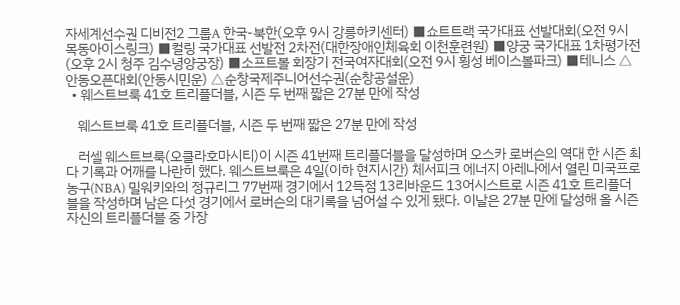자세계선수권 디비전2 그룹A 한국-북한(오후 9시 강릉하키센터) ■쇼트트랙 국가대표 선발대회(오전 9시 목동아이스링크) ■컬링 국가대표 선발전 2차전(대한장애인체육회 이천훈련원) ■양궁 국가대표 1차평가전(오후 2시 청주 김수녕양궁장) ■소프트볼 회장기 전국여자대회(오전 9시 횡성 베이스볼파크) ■테니스 △안동오픈대회(안동시민운) △순창국제주니어선수권(순창공설운)
  • 웨스트브룩 41호 트리플더블, 시즌 두 번째 짧은 27분 만에 작성

    웨스트브룩 41호 트리플더블, 시즌 두 번째 짧은 27분 만에 작성

    러셀 웨스트브룩(오클라호마시티)이 시즌 41번째 트리플더블을 달성하며 오스카 로버슨의 역대 한 시즌 최다 기록과 어깨를 나란히 했다. 웨스트브룩은 4일(이하 현지시간) 체서피크 에너지 아레나에서 열린 미국프로농구(NBA) 밀워키와의 정규리그 77번째 경기에서 12득점 13리바운드 13어시스트로 시즌 41호 트리플더블을 작성하며 남은 다섯 경기에서 로버슨의 대기록을 넘어설 수 있게 됐다. 이날은 27분 만에 달성해 올 시즌 자신의 트리플더블 중 가장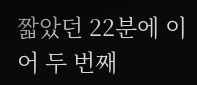짧았던 22분에 이어 두 번째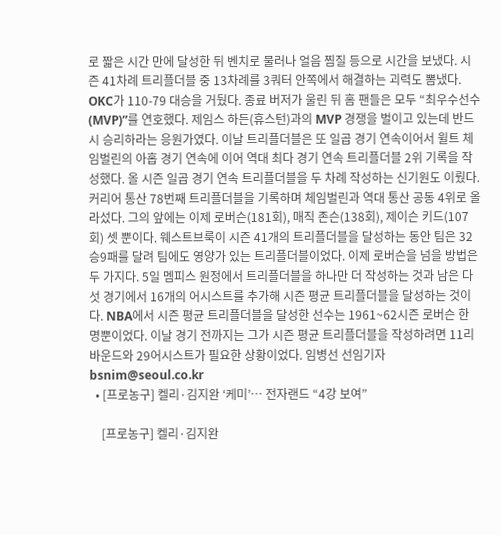로 짧은 시간 만에 달성한 뒤 벤치로 물러나 얼음 찜질 등으로 시간을 보냈다. 시즌 41차례 트리플더블 중 13차례를 3쿼터 안쪽에서 해결하는 괴력도 뽐냈다. OKC가 110-79 대승을 거뒀다. 종료 버저가 울린 뒤 홈 팬들은 모두 “최우수선수(MVP)”를 연호했다. 제임스 하든(휴스턴)과의 MVP 경쟁을 벌이고 있는데 반드시 승리하라는 응원가였다. 이날 트리플더블은 또 일곱 경기 연속이어서 윌트 체임벌린의 아홉 경기 연속에 이어 역대 최다 경기 연속 트리플더블 2위 기록을 작성했다. 올 시즌 일곱 경기 연속 트리플더블을 두 차례 작성하는 신기원도 이뤘다. 커리어 통산 78번째 트리플더블을 기록하며 체임벌린과 역대 통산 공동 4위로 올라섰다. 그의 앞에는 이제 로버슨(181회), 매직 존슨(138회), 제이슨 키드(107회) 셋 뿐이다. 웨스트브룩이 시즌 41개의 트리플더블을 달성하는 동안 팀은 32승9패를 달려 팀에도 영양가 있는 트리플더블이었다. 이제 로버슨을 넘을 방법은 두 가지다. 5일 멤피스 원정에서 트리플더블을 하나만 더 작성하는 것과 남은 다섯 경기에서 16개의 어시스트를 추가해 시즌 평균 트리플더블을 달성하는 것이다. NBA에서 시즌 평균 트리플더블을 달성한 선수는 1961~62시즌 로버슨 한 명뿐이었다. 이날 경기 전까지는 그가 시즌 평균 트리플더블을 작성하려면 11리바운드와 29어시스트가 필요한 상황이었다. 임병선 선임기자 bsnim@seoul.co.kr
  • [프로농구] 켈리·김지완 ‘케미’… 전자랜드 “4강 보여”

    [프로농구] 켈리·김지완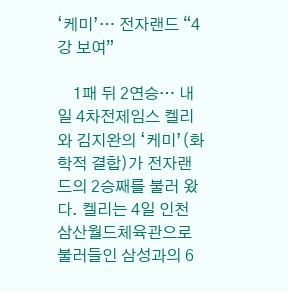‘케미’… 전자랜드 “4강 보여”

    1패 뒤 2연승… 내일 4차전제임스 켈리와 김지완의 ‘케미’(화학적 결합)가 전자랜드의 2승째를 불러 왔다. 켈리는 4일 인천 삼산월드체육관으로 불러들인 삼성과의 6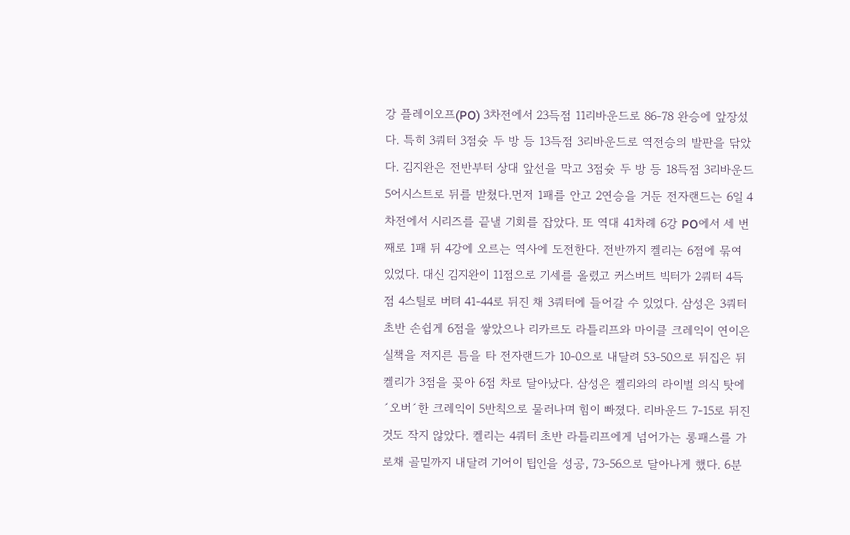강 플레이오프(PO) 3차전에서 23득점 11리바운드로 86-78 완승에 앞장섰다. 특히 3쿼터 3점슛 두 방 등 13득점 3리바운드로 역전승의 발판을 닦았다. 김지완은 전반부터 상대 앞선을 막고 3점슛 두 방 등 18득점 3리바운드 5어시스트로 뒤를 받쳤다.먼저 1패를 안고 2연승을 거둔 전자랜드는 6일 4차전에서 시리즈를 끝낼 기회를 잡았다. 또 역대 41차례 6강 PO에서 세 번째로 1패 뒤 4강에 오르는 역사에 도전한다. 전반까지 켈리는 6점에 묶여 있었다. 대신 김지완이 11점으로 기세를 올렸고 커스버트 빅터가 2쿼터 4득점 4스틸로 버텨 41-44로 뒤진 채 3쿼터에 들어갈 수 있었다. 삼성은 3쿼터 초반 손쉽게 6점을 쌓았으나 리카르도 라틀리프와 마이클 크레익이 연이은 실책을 저지른 틈을 타 전자랜드가 10-0으로 내달려 53-50으로 뒤집은 뒤 켈리가 3점을 꽂아 6점 차로 달아났다. 삼성은 켈리와의 라이벌 의식 탓에 ´오버´한 크레익이 5반칙으로 물러나며 힘이 빠졌다. 리바운드 7-15로 뒤진 것도 작지 않았다. 켈리는 4쿼터 초반 라틀리프에게 넘어가는 롱패스를 가로채 골밑까지 내달려 기어이 팁인을 성공, 73-56으로 달아나게 했다. 6분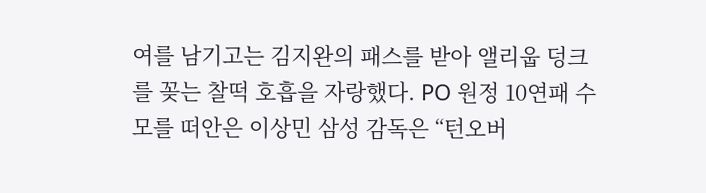여를 남기고는 김지완의 패스를 받아 앨리웁 덩크를 꽂는 찰떡 호흡을 자랑했다. PO 원정 10연패 수모를 떠안은 이상민 삼성 감독은 “턴오버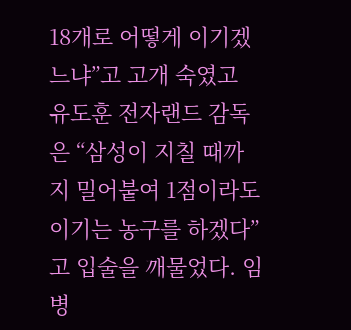18개로 어떻게 이기겠느냐”고 고개 숙였고 유도훈 전자랜드 감독은 “삼성이 지칠 때까지 밀어붙여 1점이라도 이기는 농구를 하겠다”고 입술을 깨물었다. 임병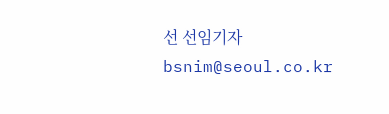선 선임기자 bsnim@seoul.co.kr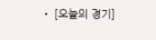• [오늘의 경기]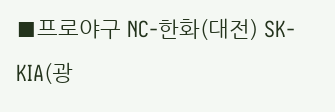■프로야구 NC-한화(대전) SK-KIA(광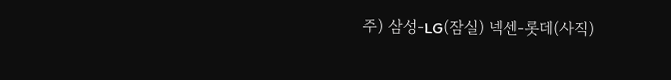주) 삼성-LG(잠실) 넥센-롯데(사직)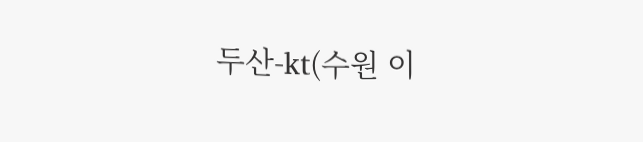두산-kt(수원 이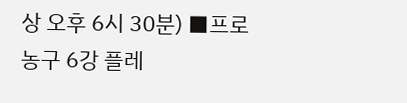상 오후 6시 30분) ■프로농구 6강 플레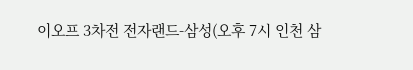이오프 3차전 전자랜드-삼성(오후 7시 인천 삼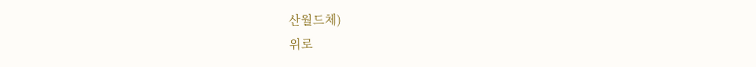산월드체)
위로